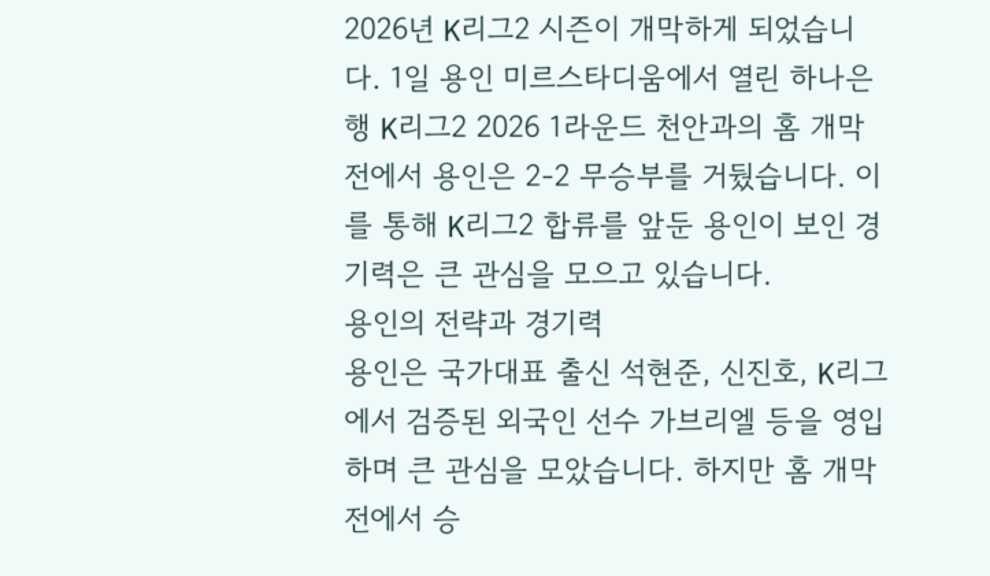2026년 K리그2 시즌이 개막하게 되었습니다. 1일 용인 미르스타디움에서 열린 하나은행 K리그2 2026 1라운드 천안과의 홈 개막전에서 용인은 2-2 무승부를 거뒀습니다. 이를 통해 K리그2 합류를 앞둔 용인이 보인 경기력은 큰 관심을 모으고 있습니다.
용인의 전략과 경기력
용인은 국가대표 출신 석현준, 신진호, K리그에서 검증된 외국인 선수 가브리엘 등을 영입하며 큰 관심을 모았습니다. 하지만 홈 개막전에서 승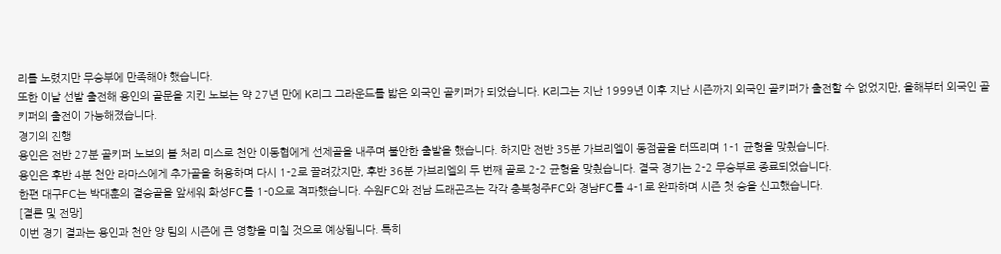리를 노렸지만 무승부에 만족해야 했습니다.
또한 이날 선발 출전해 용인의 골문을 지킨 노보는 약 27년 만에 K리그 그라운드를 밟은 외국인 골키퍼가 되었습니다. K리그는 지난 1999년 이후 지난 시즌까지 외국인 골키퍼가 출전할 수 없었지만, 올해부터 외국인 골키퍼의 출전이 가능해졌습니다.
경기의 진행
용인은 전반 27분 골키퍼 노보의 볼 처리 미스로 천안 이동협에게 선제골을 내주며 불안한 출발을 했습니다. 하지만 전반 35분 가브리엘이 동점골을 터뜨리며 1-1 균형을 맞췄습니다.
용인은 후반 4분 천안 라마스에게 추가골을 허용하며 다시 1-2로 끌려갔지만, 후반 36분 가브리엘의 두 번째 골로 2-2 균형을 맞췄습니다. 결국 경기는 2-2 무승부로 종료되었습니다.
한편 대구FC는 박대훈의 결승골을 앞세워 화성FC를 1-0으로 격파했습니다. 수원FC와 전남 드래곤즈는 각각 충북청주FC와 경남FC를 4-1로 완파하며 시즌 첫 승을 신고했습니다.
[결론 및 전망]
이번 경기 결과는 용인과 천안 양 팀의 시즌에 큰 영향을 미칠 것으로 예상됩니다. 특히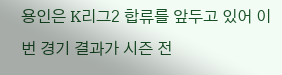용인은 K리그2 합류를 앞두고 있어 이번 경기 결과가 시즌 전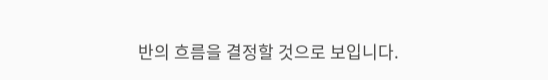반의 흐름을 결정할 것으로 보입니다.